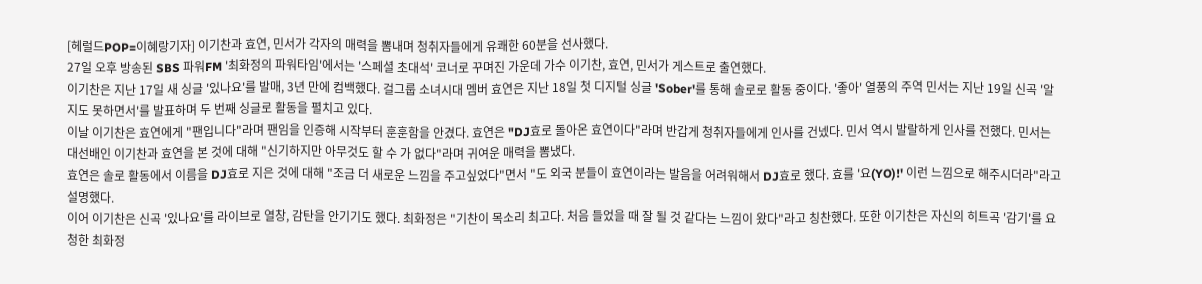[헤럴드POP=이혜랑기자] 이기찬과 효연, 민서가 각자의 매력을 뽐내며 청취자들에게 유쾌한 60분을 선사했다.
27일 오후 방송된 SBS 파워FM '최화정의 파워타임'에서는 '스페셜 초대석' 코너로 꾸며진 가운데 가수 이기찬, 효연, 민서가 게스트로 출연했다.
이기찬은 지난 17일 새 싱글 '있나요'를 발매, 3년 만에 컴백했다. 걸그룹 소녀시대 멤버 효연은 지난 18일 첫 디지털 싱글 'Sober'를 통해 솔로로 활동 중이다. '좋아' 열풍의 주역 민서는 지난 19일 신곡 '알지도 못하면서'를 발표하며 두 번째 싱글로 활동을 펼치고 있다.
이날 이기찬은 효연에게 "팬입니다"라며 팬임을 인증해 시작부터 훈훈함을 안겼다. 효연은 "DJ효로 돌아온 효연이다"라며 반갑게 청취자들에게 인사를 건넸다. 민서 역시 발랄하게 인사를 전했다. 민서는 대선배인 이기찬과 효연을 본 것에 대해 "신기하지만 아무것도 할 수 가 없다"라며 귀여운 매력을 뽐냈다.
효연은 솔로 활동에서 이름을 DJ효로 지은 것에 대해 "조금 더 새로운 느낌을 주고싶었다"면서 "도 외국 분들이 효연이라는 발음을 어려워해서 DJ효로 했다. 효를 '요(YO)!' 이런 느낌으로 해주시더라"라고 설명했다.
이어 이기찬은 신곡 '있나요'를 라이브로 열창, 감탄을 안기기도 했다. 최화정은 "기찬이 목소리 최고다. 처음 들었을 때 잘 될 것 같다는 느낌이 왔다"라고 칭찬했다. 또한 이기찬은 자신의 히트곡 '감기'를 요청한 최화정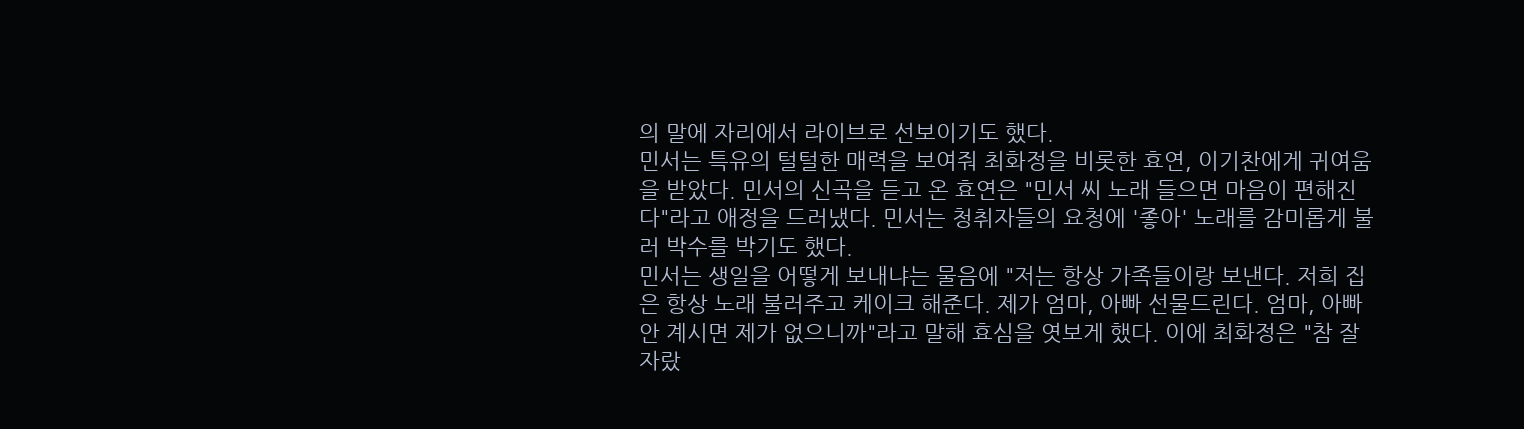의 말에 자리에서 라이브로 선보이기도 했다.
민서는 특유의 털털한 매력을 보여줘 최화정을 비롯한 효연, 이기찬에게 귀여움을 받았다. 민서의 신곡을 듣고 온 효연은 "민서 씨 노래 들으면 마음이 편해진다"라고 애정을 드러냈다. 민서는 청취자들의 요청에 '좋아' 노래를 감미롭게 불러 박수를 박기도 했다.
민서는 생일을 어떻게 보내냐는 물음에 "저는 항상 가족들이랑 보낸다. 저희 집은 항상 노래 불러주고 케이크 해준다. 제가 엄마, 아빠 선물드린다. 엄마, 아빠 안 계시면 제가 없으니까"라고 말해 효심을 엿보게 했다. 이에 최화정은 "참 잘 자랐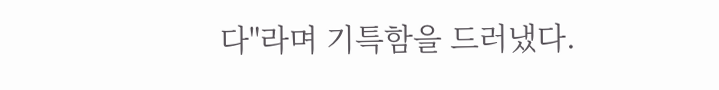다"라며 기특함을 드러냈다.